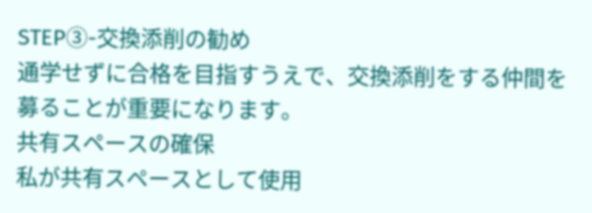STEP③-交換添削の勧め
通学せずに合格を目指すうえで、交換添削をする仲間を募ることが重要になります。
共有スペースの確保
私が共有スペースとして使用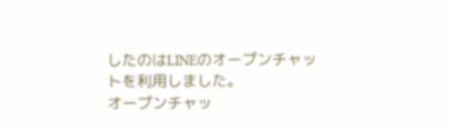したのはLINEのオープンチャットを利用しました。
オープンチャッ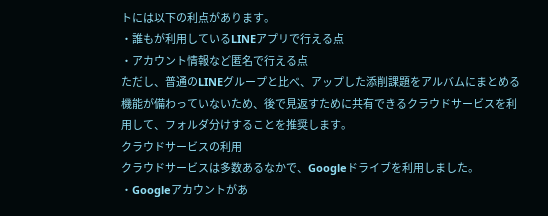トには以下の利点があります。
・誰もが利用しているLINEアプリで行える点
・アカウント情報など匿名で行える点
ただし、普通のLINEグループと比べ、アップした添削課題をアルバムにまとめる機能が備わっていないため、後で見返すために共有できるクラウドサービスを利用して、フォルダ分けすることを推奨します。
クラウドサービスの利用
クラウドサービスは多数あるなかで、Googleドライブを利用しました。
・Googleアカウントがあ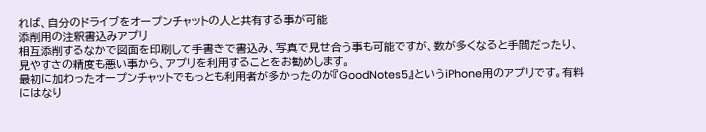れば、自分のドライブをオープンチャットの人と共有する事が可能
添削用の注釈書込みアプリ
相互添削するなかで図面を印刷して手書きで書込み、写真で見せ合う事も可能ですが、数が多くなると手間だったり、見やすさの精度も悪い事から、アプリを利用することをお勧めします。
最初に加わったオープンチャットでもっとも利用者が多かったのが『GoodNotes5』というiPhone用のアプリです。有料にはなり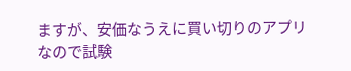ますが、安価なうえに買い切りのアプリなので試験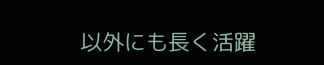以外にも長く活躍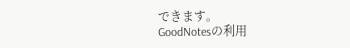できます。
GoodNotesの利用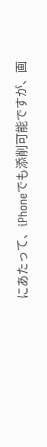にあたって、iPhoneでも添削可能ですが、画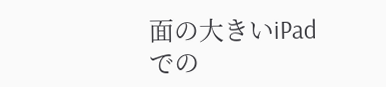面の大きいiPadでの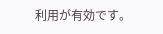利用が有効です。